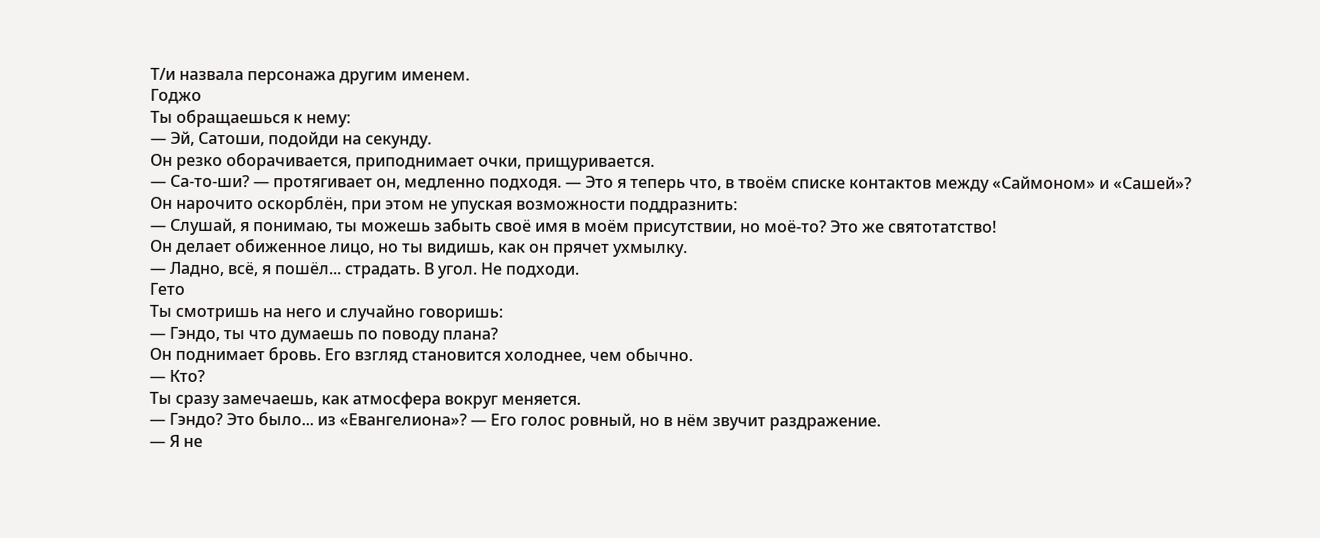Т/и назвала персонажа другим именем.
Годжо
Ты обращаешься к нему:
— Эй, Сатоши, подойди на секунду.
Он резко оборачивается, приподнимает очки, прищуривается.
— Са-то-ши? — протягивает он, медленно подходя. — Это я теперь что, в твоём списке контактов между «Саймоном» и «Сашей»?
Он нарочито оскорблён, при этом не упуская возможности поддразнить:
— Слушай, я понимаю, ты можешь забыть своё имя в моём присутствии, но моё-то? Это же святотатство!
Он делает обиженное лицо, но ты видишь, как он прячет ухмылку.
— Ладно, всё, я пошёл... страдать. В угол. Не подходи.
Гето
Ты смотришь на него и случайно говоришь:
— Гэндо, ты что думаешь по поводу плана?
Он поднимает бровь. Его взгляд становится холоднее, чем обычно.
— Кто?
Ты сразу замечаешь, как атмосфера вокруг меняется.
— Гэндо? Это было... из «Евангелиона»? — Его голос ровный, но в нём звучит раздражение.
— Я не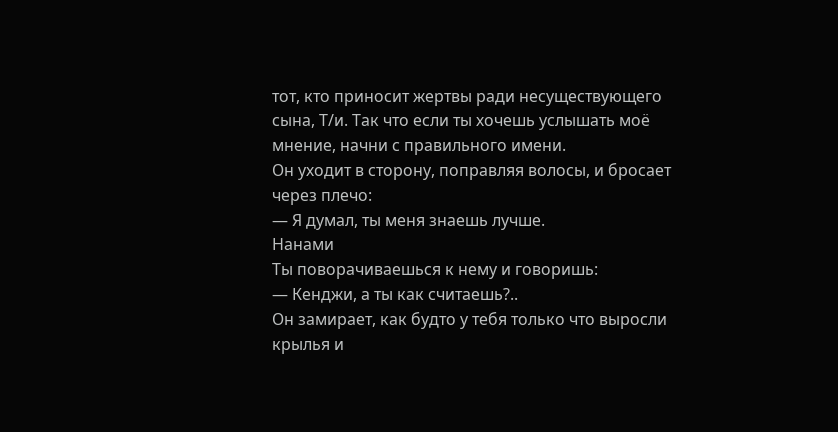тот, кто приносит жертвы ради несуществующего сына, Т/и. Так что если ты хочешь услышать моё мнение, начни с правильного имени.
Он уходит в сторону, поправляя волосы, и бросает через плечо:
— Я думал, ты меня знаешь лучше.
Нанами
Ты поворачиваешься к нему и говоришь:
— Кенджи, а ты как считаешь?..
Он замирает, как будто у тебя только что выросли крылья и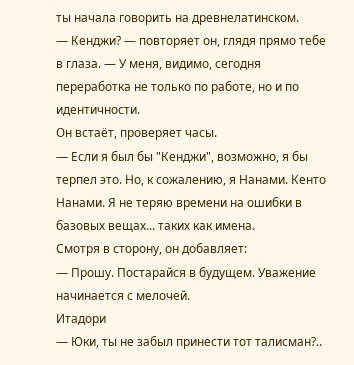ты начала говорить на древнелатинском.
— Кенджи? — повторяет он, глядя прямо тебе в глаза. — У меня, видимо, сегодня переработка не только по работе, но и по идентичности.
Он встаёт, проверяет часы.
— Если я был бы "Кенджи", возможно, я бы терпел это. Но, к сожалению, я Нанами. Кенто Нанами. Я не теряю времени на ошибки в базовых вещах... таких как имена.
Смотря в сторону, он добавляет:
— Прошу. Постарайся в будущем. Уважение начинается с мелочей.
Итадори
— Юки, ты не забыл принести тот талисман?..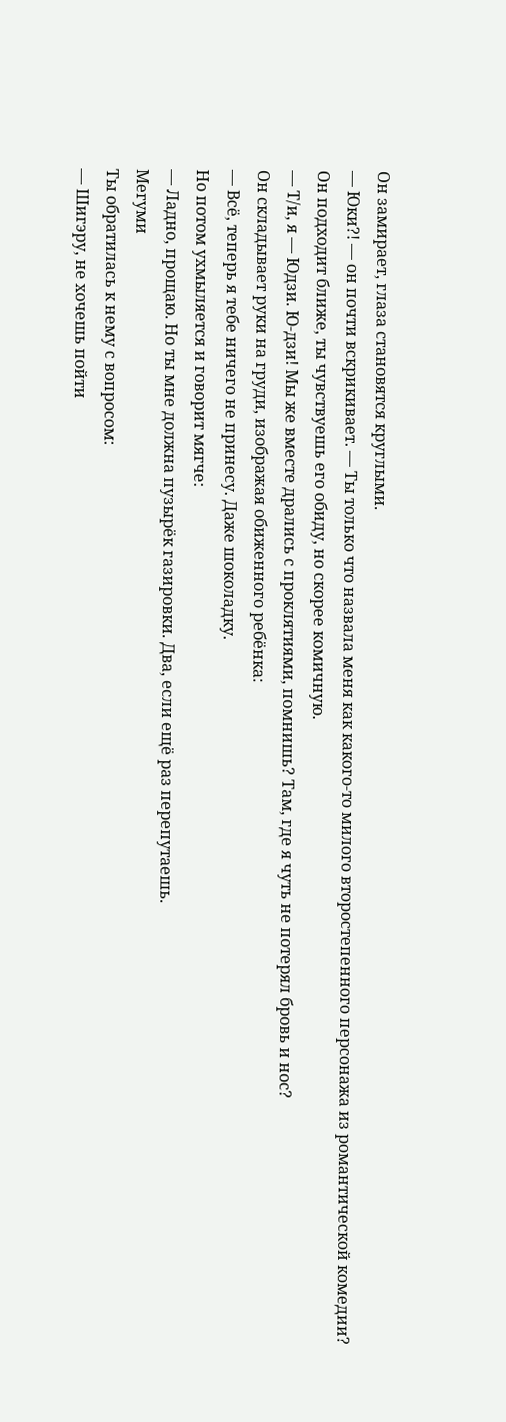Он замирает, глаза становятся круглыми.
— Юки?! — он почти вскрикивает. — Ты только что назвала меня как какого-то милого второстепенного персонажа из романтической комедии?
Он подходит ближе, ты чувствуешь его обиду, но скорее комичную.
— Т/и, я — Юдзи. Ю-дзи! Мы же вместе дрались с проклятиями, помнишь? Там, где я чуть не потерял бровь и нос?
Он складывает руки на груди, изображая обиженного ребёнка:
— Всё, теперь я тебе ничего не принесу. Даже шоколадку.
Но потом ухмыляется и говорит мягче:
— Ладно, прощаю. Но ты мне должна пузырёк газировки. Два, если ещё раз перепутаешь.
Мегуми
Ты обратилась к нему с вопросом:
— Шигэру, не хочешь пойти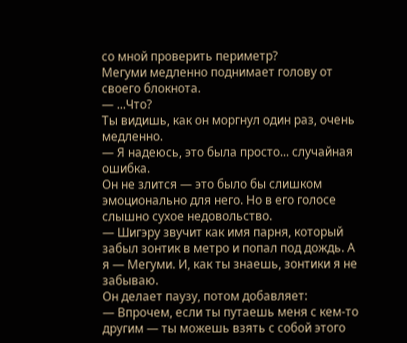со мной проверить периметр?
Мегуми медленно поднимает голову от своего блокнота.
— ...Что?
Ты видишь, как он моргнул один раз, очень медленно.
— Я надеюсь, это была просто... случайная ошибка.
Он не злится — это было бы слишком эмоционально для него. Но в его голосе слышно сухое недовольство.
— Шигэру звучит как имя парня, который забыл зонтик в метро и попал под дождь. А я — Мегуми. И, как ты знаешь, зонтики я не забываю.
Он делает паузу, потом добавляет:
— Впрочем, если ты путаешь меня с кем-то другим — ты можешь взять с собой этого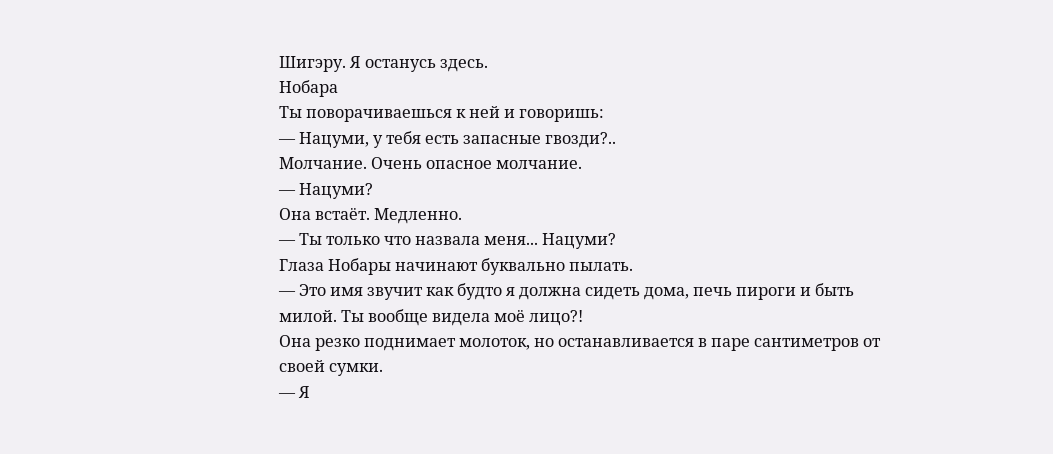Шигэру. Я останусь здесь.
Нобара
Ты поворачиваешься к ней и говоришь:
— Нацуми, у тебя есть запасные гвозди?..
Молчание. Очень опасное молчание.
— Нацуми?
Она встаёт. Медленно.
— Ты только что назвала меня... Нацуми?
Глаза Нобары начинают буквально пылать.
— Это имя звучит как будто я должна сидеть дома, печь пироги и быть милой. Ты вообще видела моё лицо?!
Она резко поднимает молоток, но останавливается в паре сантиметров от своей сумки.
— Я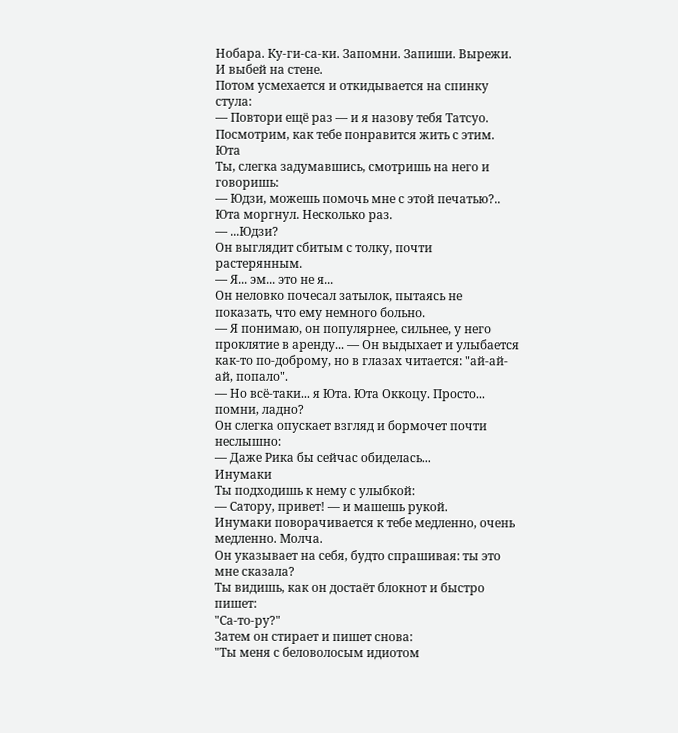Нобара. Ку-ги-са-ки. Запомни. Запиши. Вырежи. И выбей на стене.
Потом усмехается и откидывается на спинку стула:
— Повтори ещё раз — и я назову тебя Татсуо. Посмотрим, как тебе понравится жить с этим.
Юта
Ты, слегка задумавшись, смотришь на него и говоришь:
— Юдзи, можешь помочь мне с этой печатью?..
Юта моргнул. Несколько раз.
— ...Юдзи?
Он выглядит сбитым с толку, почти растерянным.
— Я... эм... это не я...
Он неловко почесал затылок, пытаясь не показать, что ему немного больно.
— Я понимаю, он популярнее, сильнее, у него проклятие в аренду... — Он выдыхает и улыбается как-то по-доброму, но в глазах читается: "ай-ай-ай, попало".
— Но всё-таки... я Юта. Юта Оккоцу. Просто... помни, ладно?
Он слегка опускает взгляд и бормочет почти неслышно:
— Даже Рика бы сейчас обиделась...
Инумаки
Ты подходишь к нему с улыбкой:
— Сатору, привет! — и машешь рукой.
Инумаки поворачивается к тебе медленно, очень медленно. Молча.
Он указывает на себя, будто спрашивая: ты это мне сказала?
Ты видишь, как он достаёт блокнот и быстро пишет:
"Са-то-ру?"
Затем он стирает и пишет снова:
"Ты меня с беловолосым идиотом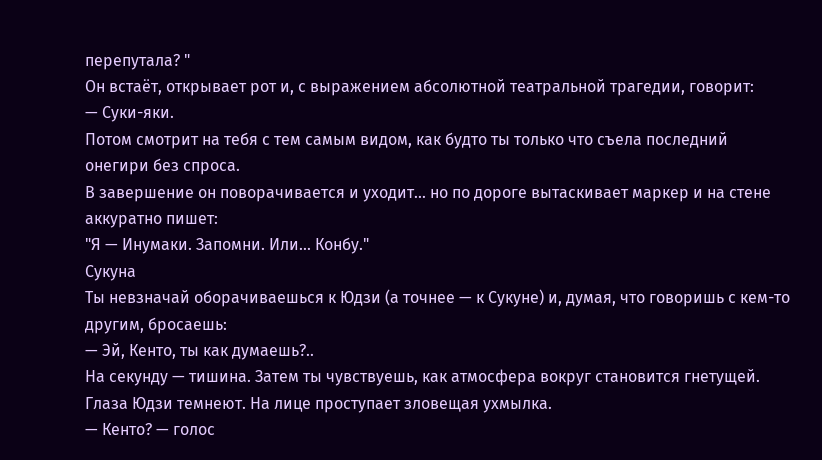перепутала? "
Он встаёт, открывает рот и, с выражением абсолютной театральной трагедии, говорит:
— Суки-яки.
Потом смотрит на тебя с тем самым видом, как будто ты только что съела последний онегири без спроса.
В завершение он поворачивается и уходит... но по дороге вытаскивает маркер и на стене аккуратно пишет:
"Я — Инумаки. Запомни. Или... Конбу."
Сукуна
Ты невзначай оборачиваешься к Юдзи (а точнее — к Сукуне) и, думая, что говоришь с кем-то другим, бросаешь:
— Эй, Кенто, ты как думаешь?..
На секунду — тишина. Затем ты чувствуешь, как атмосфера вокруг становится гнетущей.
Глаза Юдзи темнеют. На лице проступает зловещая ухмылка.
— Кенто? — голос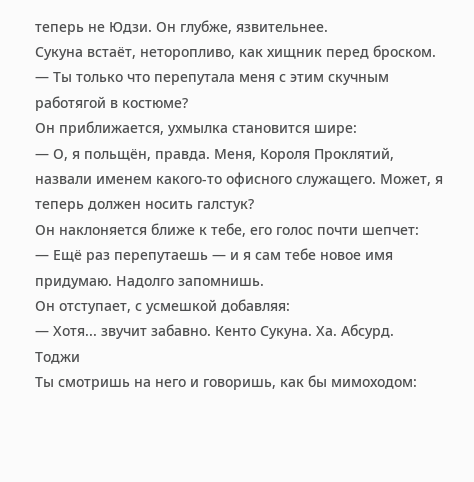теперь не Юдзи. Он глубже, язвительнее.
Сукуна встаёт, неторопливо, как хищник перед броском.
— Ты только что перепутала меня с этим скучным работягой в костюме?
Он приближается, ухмылка становится шире:
— О, я польщён, правда. Меня, Короля Проклятий, назвали именем какого-то офисного служащего. Может, я теперь должен носить галстук?
Он наклоняется ближе к тебе, его голос почти шепчет:
— Ещё раз перепутаешь — и я сам тебе новое имя придумаю. Надолго запомнишь.
Он отступает, с усмешкой добавляя:
— Хотя... звучит забавно. Кенто Сукуна. Ха. Абсурд.
Тоджи
Ты смотришь на него и говоришь, как бы мимоходом: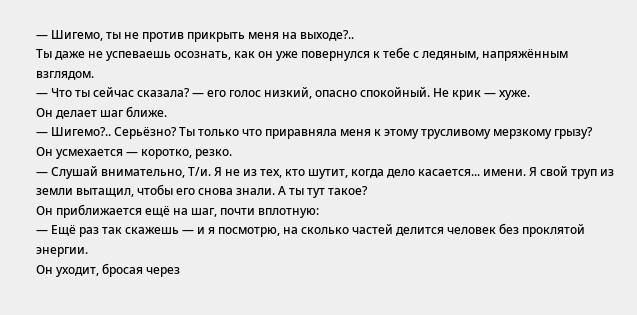— Шигемо, ты не против прикрыть меня на выходе?..
Ты даже не успеваешь осознать, как он уже повернулся к тебе с ледяным, напряжённым взглядом.
— Что ты сейчас сказала? — его голос низкий, опасно спокойный. Не крик — хуже.
Он делает шаг ближе.
— Шигемо?.. Серьёзно? Ты только что приравняла меня к этому трусливому мерзкому грызу?
Он усмехается — коротко, резко.
— Слушай внимательно, Т/и. Я не из тех, кто шутит, когда дело касается... имени. Я свой труп из земли вытащил, чтобы его снова знали. А ты тут такое?
Он приближается ещё на шаг, почти вплотную:
— Ещё раз так скажешь — и я посмотрю, на сколько частей делится человек без проклятой энергии.
Он уходит, бросая через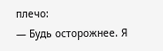плечо:
— Будь осторожнее. Я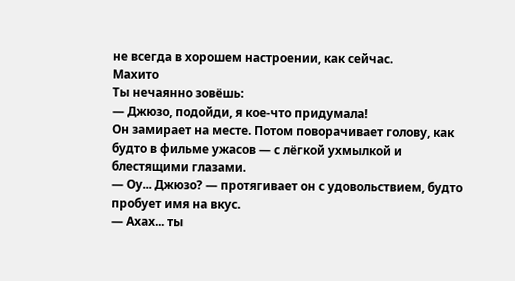не всегда в хорошем настроении, как сейчас.
Махито
Ты нечаянно зовёшь:
— Джюзо, подойди, я кое-что придумала!
Он замирает на месте. Потом поворачивает голову, как будто в фильме ужасов — с лёгкой ухмылкой и блестящими глазами.
— Оу... Джюзо? — протягивает он с удовольствием, будто пробует имя на вкус.
— Ахах... ты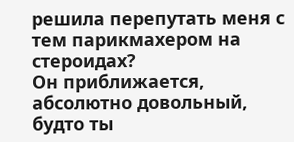решила перепутать меня с тем парикмахером на стероидах?
Он приближается, абсолютно довольный, будто ты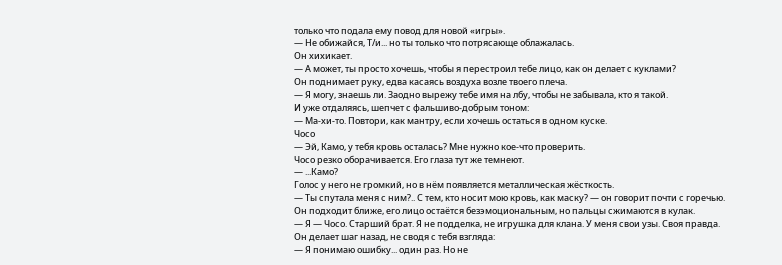только что подала ему повод для новой «игры».
— Не обижайся, Т/и... но ты только что потрясающе облажалась.
Он хихикает.
— А может, ты просто хочешь, чтобы я перестроил тебе лицо, как он делает с куклами?
Он поднимает руку, едва касаясь воздуха возле твоего плеча.
— Я могу, знаешь ли. Заодно вырежу тебе имя на лбу, чтобы не забывала, кто я такой.
И уже отдаляясь, шепчет с фальшиво-добрым тоном:
— Ма-хи-то. Повтори, как мантру, если хочешь остаться в одном куске.
Чосо
— Эй, Камо, у тебя кровь осталась? Мне нужно кое-что проверить.
Чосо резко оборачивается. Его глаза тут же темнеют.
— ...Камо?
Голос у него не громкий, но в нём появляется металлическая жёсткость.
— Ты спутала меня с ним?.. С тем, кто носит мою кровь, как маску? — он говорит почти с горечью.
Он подходит ближе, его лицо остаётся безэмоциональным, но пальцы сжимаются в кулак.
— Я — Чосо. Старший брат. Я не подделка, не игрушка для клана. У меня свои узы. Своя правда.
Он делает шаг назад, не сводя с тебя взгляда:
— Я понимаю ошибку... один раз. Но не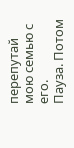перепутай мою семью с его.
Пауза. Потом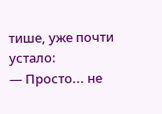тише, уже почти устало:
— Просто... не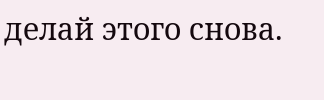делай этого снова.